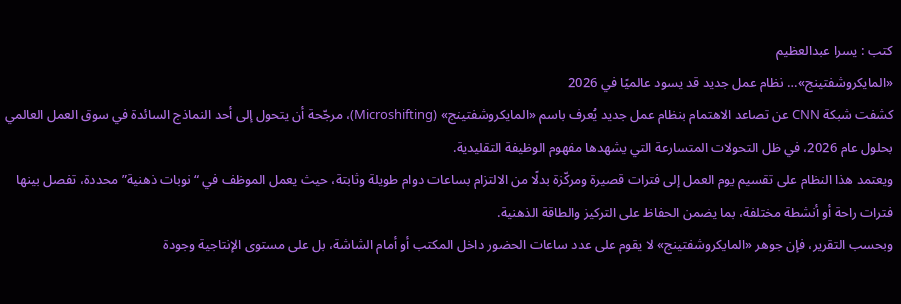كتب : يسرا عبدالعظيم
«المايكروشفتينج»… نظام عمل جديد قد يسود عالميًا في 2026
كشفت شبكة CNN عن تصاعد الاهتمام بنظام عمل جديد يُعرف باسم «المايكروشفتينج» (Microshifting)، مرجّحة أن يتحول إلى أحد النماذج السائدة في سوق العمل العالمي بحلول عام 2026، في ظل التحولات المتسارعة التي يشهدها مفهوم الوظيفة التقليدية.
ويعتمد هذا النظام على تقسيم يوم العمل إلى فترات قصيرة ومركّزة بدلًا من الالتزام بساعات دوام طويلة وثابتة، حيث يعمل الموظف في “نوبات ذهنية” محددة، تفصل بينها فترات راحة أو أنشطة مختلفة، بما يضمن الحفاظ على التركيز والطاقة الذهنية.
وبحسب التقرير، فإن جوهر «المايكروشفتينج» لا يقوم على عدد ساعات الحضور داخل المكتب أو أمام الشاشة، بل على مستوى الإنتاجية وجودة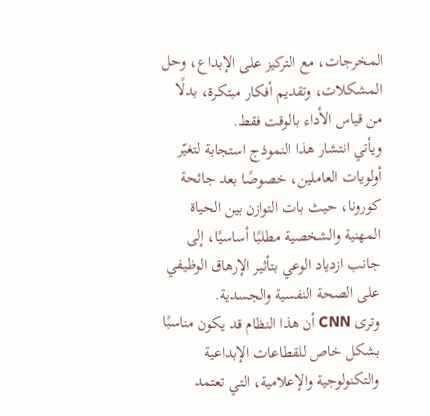المخرجات، مع التركيز على الإبداع، وحل المشكلات، وتقديم أفكار مبتكرة، بدلًا من قياس الأداء بالوقت فقط.
ويأتي انتشار هذا النموذج استجابة لتغيّر أولويات العاملين، خصوصًا بعد جائحة كورونا، حيث بات التوازن بين الحياة المهنية والشخصية مطلبًا أساسيًا، إلى جانب ازدياد الوعي بتأثير الإرهاق الوظيفي على الصحة النفسية والجسدية.
وترى CNN أن هذا النظام قد يكون مناسبًا بشكل خاص للقطاعات الإبداعية والتكنولوجية والإعلامية، التي تعتمد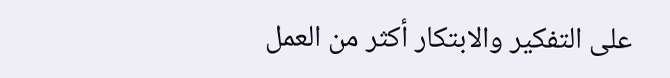على التفكير والابتكار أكثر من العمل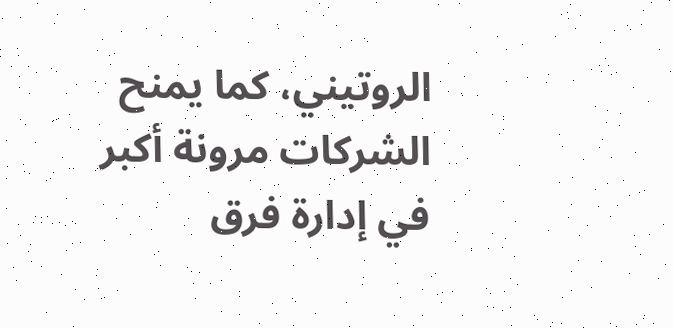الروتيني، كما يمنح الشركات مرونة أكبر في إدارة فرق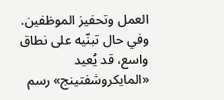العمل وتحفيز الموظفين.
وفي حال تبنّيه على نطاق واسع، قد يُعيد «المايكروشفتينج» رسم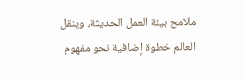ملامح بيئة العمل الحديثة، وينقل العالم خطوة إضافية نحو مفهوم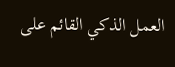العمل الذكي القائم على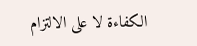الكفاءة لا على الالتزام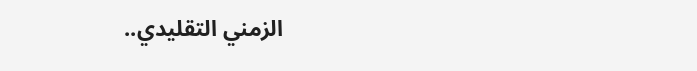الزمني التقليدي..